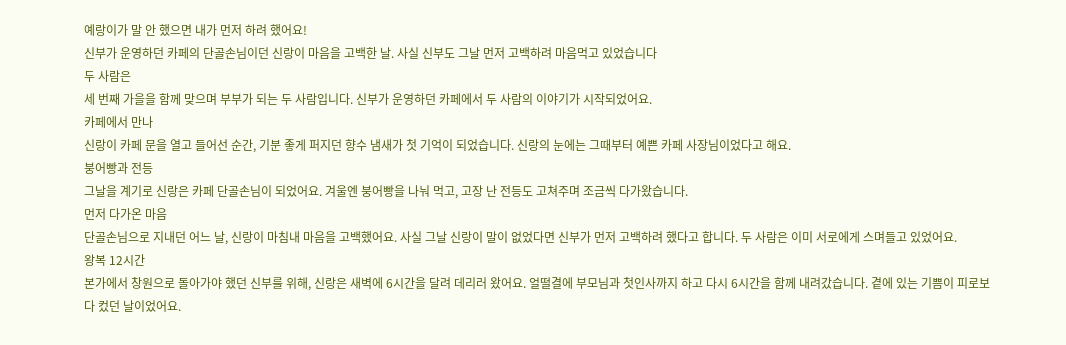예랑이가 말 안 했으면 내가 먼저 하려 했어요!
신부가 운영하던 카페의 단골손님이던 신랑이 마음을 고백한 날. 사실 신부도 그날 먼저 고백하려 마음먹고 있었습니다
두 사람은
세 번째 가을을 함께 맞으며 부부가 되는 두 사람입니다. 신부가 운영하던 카페에서 두 사람의 이야기가 시작되었어요.
카페에서 만나
신랑이 카페 문을 열고 들어선 순간, 기분 좋게 퍼지던 향수 냄새가 첫 기억이 되었습니다. 신랑의 눈에는 그때부터 예쁜 카페 사장님이었다고 해요.
붕어빵과 전등
그날을 계기로 신랑은 카페 단골손님이 되었어요. 겨울엔 붕어빵을 나눠 먹고, 고장 난 전등도 고쳐주며 조금씩 다가왔습니다.
먼저 다가온 마음
단골손님으로 지내던 어느 날, 신랑이 마침내 마음을 고백했어요. 사실 그날 신랑이 말이 없었다면 신부가 먼저 고백하려 했다고 합니다. 두 사람은 이미 서로에게 스며들고 있었어요.
왕복 12시간
본가에서 창원으로 돌아가야 했던 신부를 위해, 신랑은 새벽에 6시간을 달려 데리러 왔어요. 얼떨결에 부모님과 첫인사까지 하고 다시 6시간을 함께 내려갔습니다. 곁에 있는 기쁨이 피로보다 컸던 날이었어요.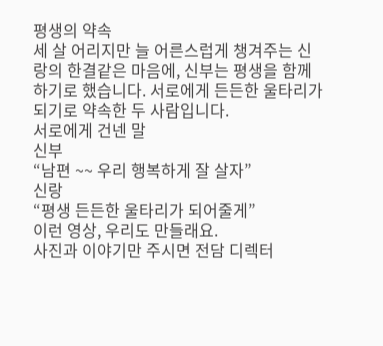평생의 약속
세 살 어리지만 늘 어른스럽게 챙겨주는 신랑의 한결같은 마음에, 신부는 평생을 함께하기로 했습니다. 서로에게 든든한 울타리가 되기로 약속한 두 사람입니다.
서로에게 건넨 말
신부
“남편 ~~ 우리 행복하게 잘 살자”
신랑
“평생 든든한 울타리가 되어줄게”
이런 영상, 우리도 만들래요.
사진과 이야기만 주시면 전담 디렉터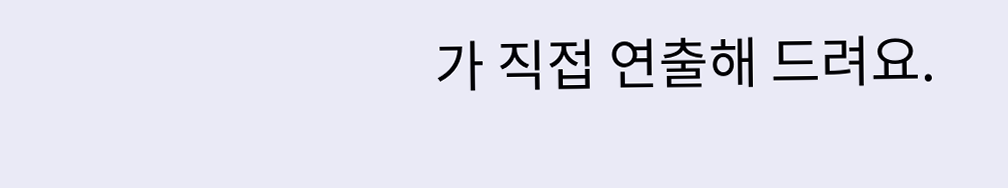가 직접 연출해 드려요.